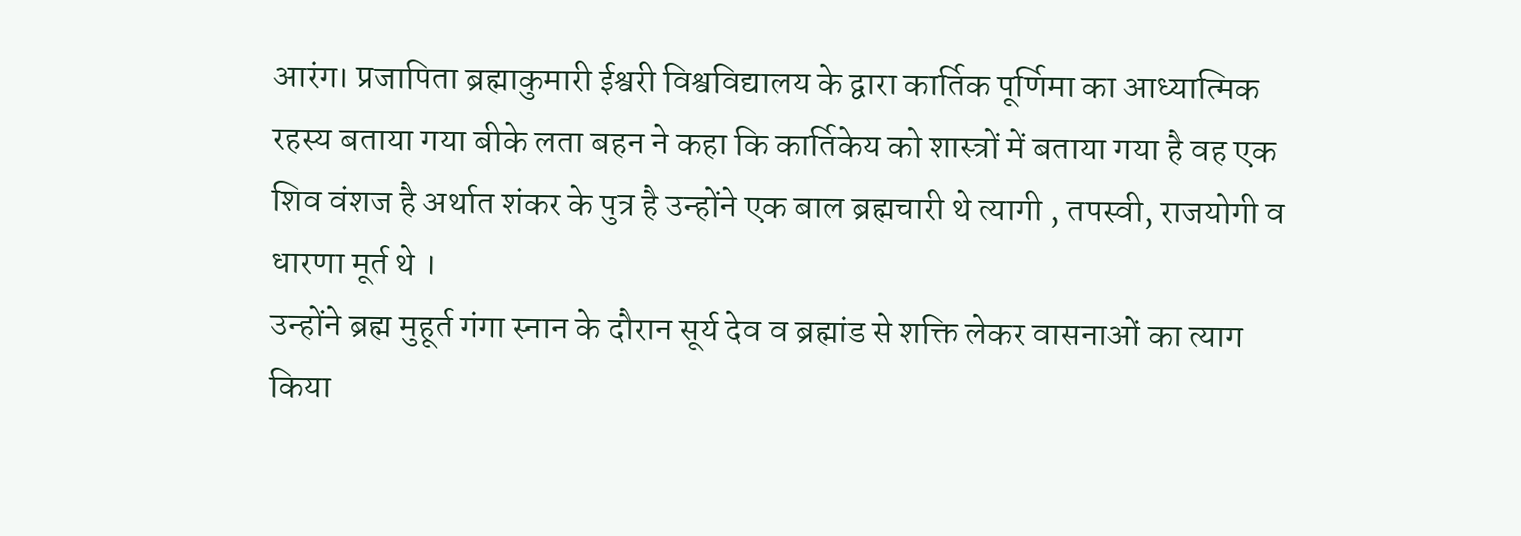आरंग। प्रजापिता ब्रह्माकुमारी ईश्वरी विश्वविद्यालय के द्वारा कार्तिक पूर्णिमा का आध्यात्मिक रहस्य बताया गया बीके लता बहन ने कहा कि कार्तिकेय को शास्त्रों में बताया गया है वह एक शिव वंशज है अर्थात शंकर के पुत्र है उन्होंने एक बाल ब्रह्मचारी थे त्यागी , तपस्वी, राजयोगी व धारणा मूर्त थे ।
उन्होंने ब्रह्म मुहूर्त गंगा स्नान के दौरान सूर्य देव व ब्रह्मांड से शक्ति लेकर वासनाओं का त्याग किया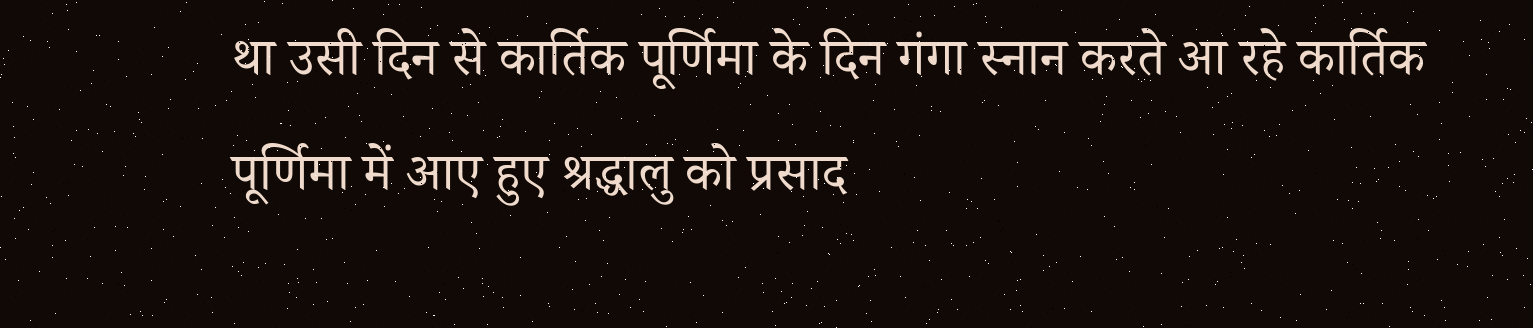था उसी दिन से कार्तिक पूर्णिमा के दिन गंगा स्नान करते आ रहे कार्तिक पूर्णिमा में आए हुए श्रद्धालु को प्रसाद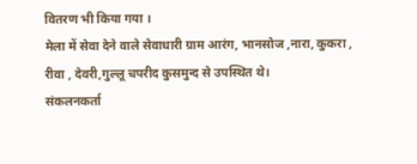वितरण भी किया गया ।
मेला में सेवा देने वाले सेवाधारी ग्राम आरंग, भानसोज ,नारा, कुकरा , रीवा , देवरी,गुल्लू चपरीद कुसमुन्द से उपस्थित थे।
संकलनकर्ता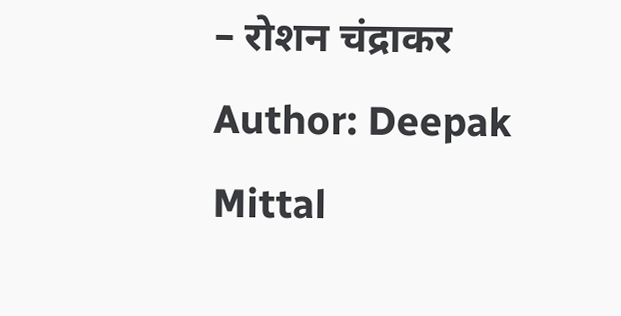– रोशन चंद्राकर
Author: Deepak Mittal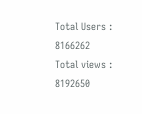Total Users : 8166262
Total views : 8192650